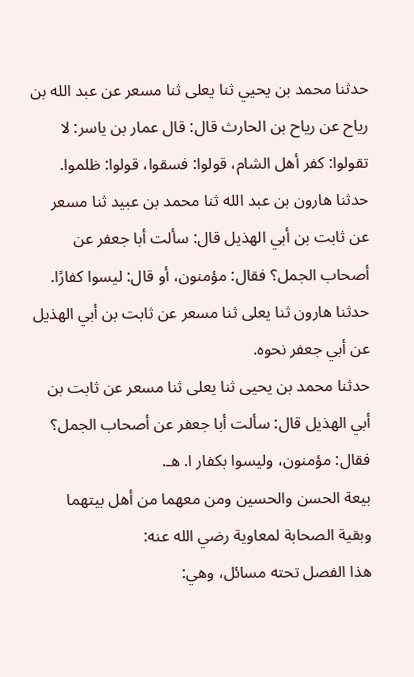حدثنا محمد بن يحيي ثنا يعلى ثنا مسعر عن عبد الله بن رياح عن رياح بن الحارث قال: قال عمار بن ياسر: لا تقولوا: كفر أهل الشام، قولوا: فسقوا، قولوا: ظلموا.
حدثنا هارون بن عبد الله ثنا محمد بن عبيد ثنا مسعر عن ثابت بن أبي الهذيل قال: سألت أبا جعفر عن أصحاب الجمل؟ فقال: مؤمنون، أو قال: ليسوا كفارًا.
حدثنا هارون ثنا يعلى ثنا مسعر عن ثابت بن أبي الهذيل عن أبي جعفر نحوه.
حدثنا محمد بن يحيى ثنا يعلى ثنا مسعر عن ثابت بن أبي الهذيل قال: سألت أبا جعفر عن أصحاب الجمل؟ فقال: مؤمنون، وليسوا بكفار ا. هـ.
بيعة الحسن والحسين ومن معهما من أهل بيتهما وبقية الصحابة لمعاوية رضي الله عنه:
هذا الفصل تحته مسائل، وهي: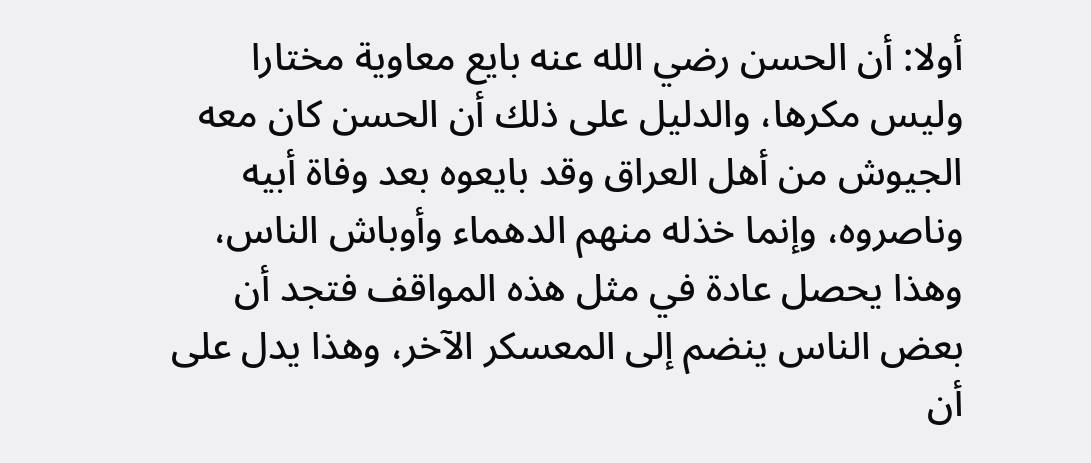أولا: أن الحسن رضي الله عنه بايع معاوية مختارا وليس مكرها، والدليل على ذلك أن الحسن كان معه الجيوش من أهل العراق وقد بايعوه بعد وفاة أبيه وناصروه، وإنما خذله منهم الدهماء وأوباش الناس، وهذا يحصل عادة في مثل هذه المواقف فتجد أن بعض الناس ينضم إلى المعسكر الآخر، وهذا يدل على أن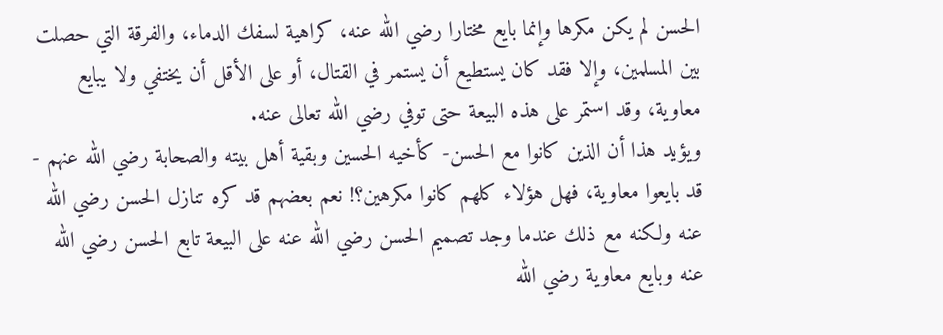الحسن لم يكن مكرها وإنما بايع مختارا رضي الله عنه، كراهية لسفك الدماء، والفرقة التي حصلت بين المسلمين، وإلا فقد كان يستطيع أن يستمر في القتال، أو على الأقل أن يختفي ولا يبايع معاوية، وقد استمر على هذه البيعة حتى توفي رضي الله تعالى عنه.
ويؤيد هذا أن الذين كانوا مع الحسن- كأخيه الحسين وبقية أهل بيته والصحابة رضي الله عنهم - قد بايعوا معاوية، فهل هؤلاء كلهم كانوا مكرهين؟! نعم بعضهم قد كره تنازل الحسن رضي الله عنه ولكنه مع ذلك عندما وجد تصميم الحسن رضي الله عنه على البيعة تابع الحسن رضي الله عنه وبايع معاوية رضي الله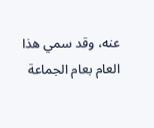عنه، وقد سمي هذا العام بعام الجماعة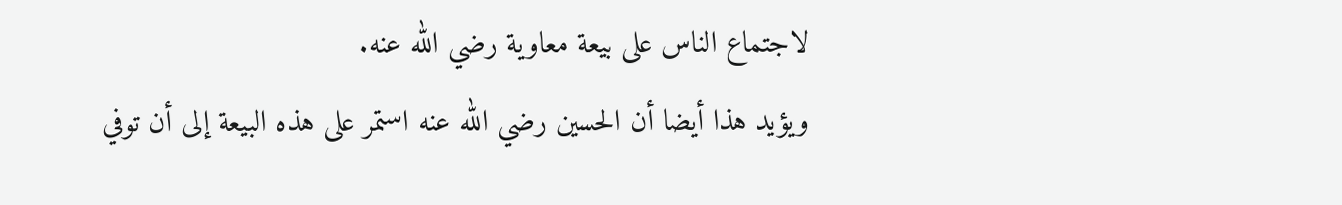لاجتماع الناس على بيعة معاوية رضي الله عنه.
ويؤيد هذا أيضا أن الحسين رضي الله عنه استمر على هذه البيعة إلى أن توفي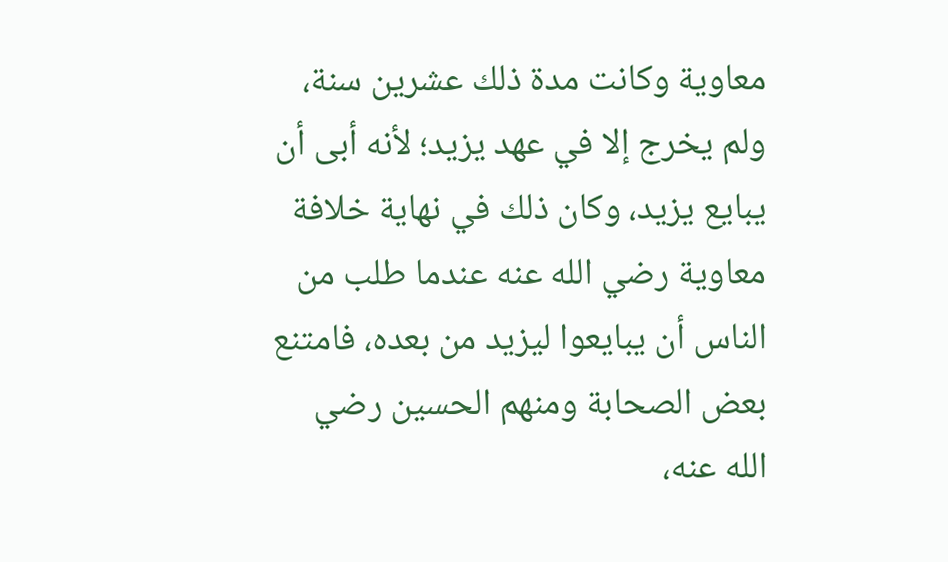معاوية وكانت مدة ذلك عشرين سنة، ولم يخرج إلا في عهد يزيد؛ لأنه أبى أن يبايع يزيد، وكان ذلك في نهاية خلافة معاوية رضي الله عنه عندما طلب من الناس أن يبايعوا ليزيد من بعده، فامتنع بعض الصحابة ومنهم الحسين رضي الله عنه،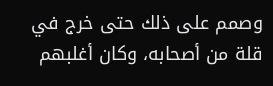وصمم على ذلك حتى خرج في قلة من أصحابه، وكان أغلبهم